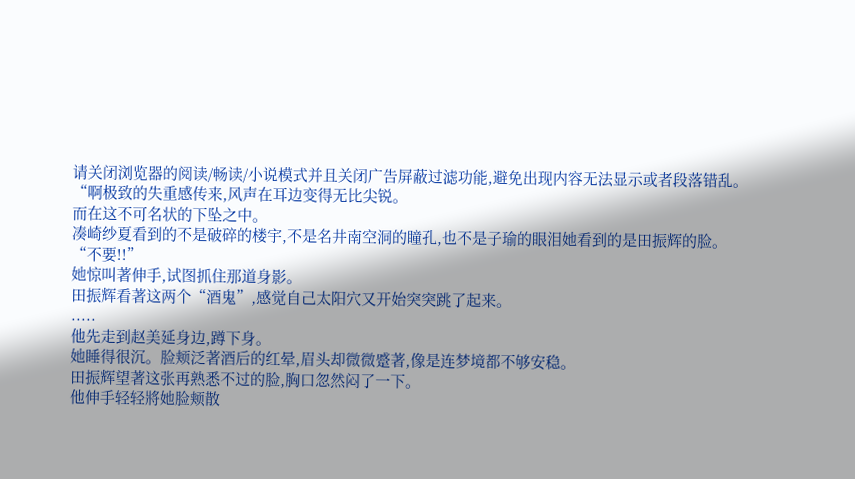请关闭浏览器的阅读/畅读/小说模式并且关闭广告屏蔽过滤功能,避免出现内容无法显示或者段落错乱。
“啊极致的失重感传来,风声在耳边变得无比尖锐。
而在这不可名状的下坠之中。
凑崎纱夏看到的不是破碎的楼宇,不是名井南空洞的瞳孔,也不是子瑜的眼泪她看到的是田振辉的脸。
“不要!!”
她惊叫著伸手,试图抓住那道身影。
田振辉看著这两个“酒鬼”,感觉自己太阳穴又开始突突跳了起来。
.....
他先走到赵美延身边,蹲下身。
她睡得很沉。脸颊泛著酒后的红晕,眉头却微微蹙著,像是连梦境都不够安稳。
田振辉望著这张再熟悉不过的脸,胸口忽然闷了一下。
他伸手轻轻將她脸颊散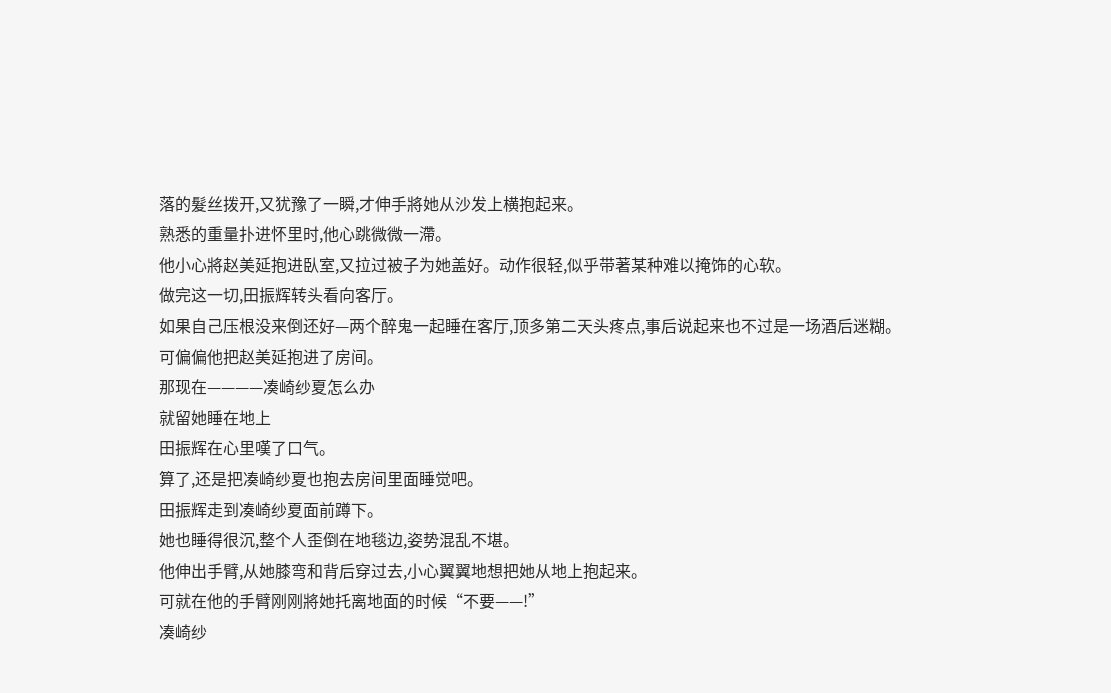落的髮丝拨开,又犹豫了一瞬,才伸手將她从沙发上横抱起来。
熟悉的重量扑进怀里时,他心跳微微一滯。
他小心將赵美延抱进臥室,又拉过被子为她盖好。动作很轻,似乎带著某种难以掩饰的心软。
做完这一切,田振辉转头看向客厅。
如果自己压根没来倒还好—两个醉鬼一起睡在客厅,顶多第二天头疼点,事后说起来也不过是一场酒后迷糊。
可偏偏他把赵美延抱进了房间。
那现在————凑崎纱夏怎么办
就留她睡在地上
田振辉在心里嘆了口气。
算了,还是把凑崎纱夏也抱去房间里面睡觉吧。
田振辉走到凑崎纱夏面前蹲下。
她也睡得很沉,整个人歪倒在地毯边,姿势混乱不堪。
他伸出手臂,从她膝弯和背后穿过去,小心翼翼地想把她从地上抱起来。
可就在他的手臂刚刚將她托离地面的时候“不要——!”
凑崎纱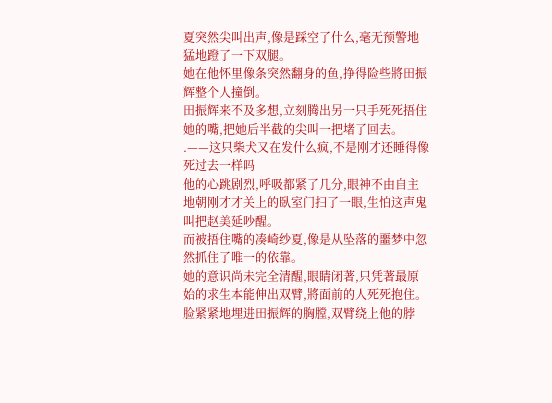夏突然尖叫出声,像是踩空了什么,毫无预警地猛地蹬了一下双腿。
她在他怀里像条突然翻身的鱼,挣得险些將田振辉整个人撞倒。
田振辉来不及多想,立刻腾出另一只手死死捂住她的嘴,把她后半截的尖叫一把堵了回去。
.——这只柴犬又在发什么疯,不是刚才还睡得像死过去一样吗
他的心跳剧烈,呼吸都紧了几分,眼神不由自主地朝刚才才关上的臥室门扫了一眼,生怕这声鬼叫把赵美延吵醒。
而被捂住嘴的凑崎纱夏,像是从坠落的噩梦中忽然抓住了唯一的依靠。
她的意识尚未完全清醒,眼睛闭著,只凭著最原始的求生本能伸出双臂,將面前的人死死抱住。
脸紧紧地埋进田振辉的胸膛,双臂绕上他的脖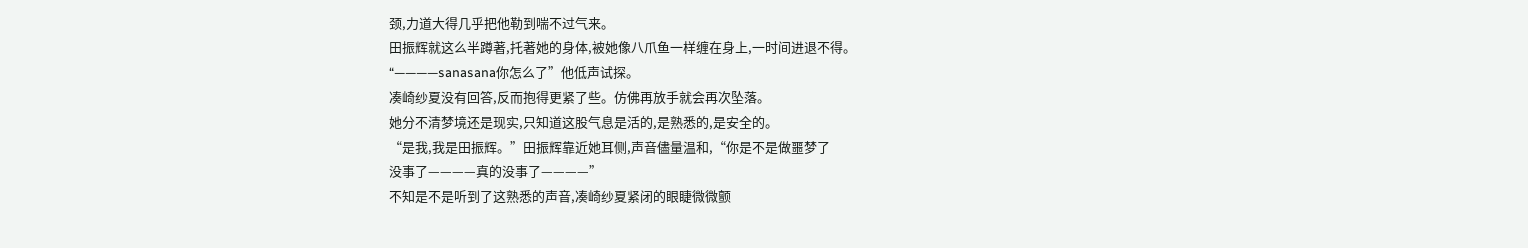颈,力道大得几乎把他勒到喘不过气来。
田振辉就这么半蹲著,托著她的身体,被她像八爪鱼一样缠在身上,一时间进退不得。
“————sanasana你怎么了”他低声试探。
凑崎纱夏没有回答,反而抱得更紧了些。仿佛再放手就会再次坠落。
她分不清梦境还是现实,只知道这股气息是活的,是熟悉的,是安全的。
“是我,我是田振辉。”田振辉靠近她耳侧,声音儘量温和,“你是不是做噩梦了
没事了————真的没事了————”
不知是不是听到了这熟悉的声音,凑崎纱夏紧闭的眼睫微微颤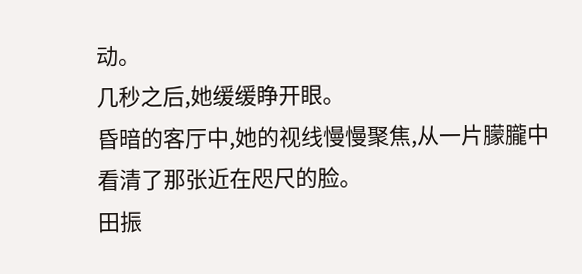动。
几秒之后,她缓缓睁开眼。
昏暗的客厅中,她的视线慢慢聚焦,从一片朦朧中看清了那张近在咫尺的脸。
田振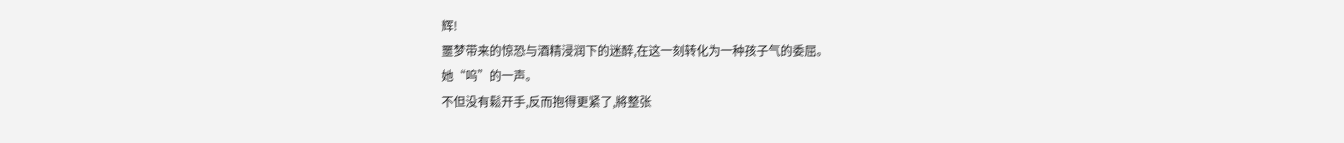辉!
噩梦带来的惊恐与酒精浸润下的迷醉,在这一刻转化为一种孩子气的委屈。
她“呜”的一声。
不但没有鬆开手,反而抱得更紧了,將整张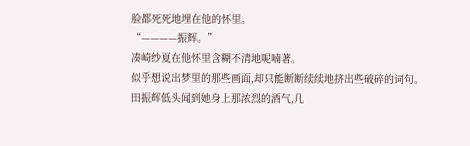脸都死死地埋在他的怀里。
“————振辉。”
凑崎纱夏在他怀里含糊不清地呢喃著。
似乎想说出梦里的那些画面,却只能断断续续地挤出些破碎的词句。
田振辉低头闻到她身上那浓烈的酒气,几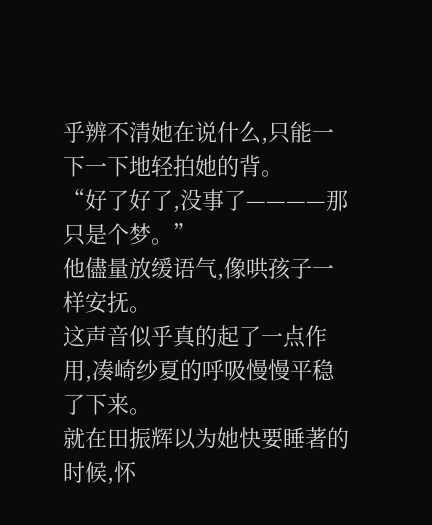乎辨不清她在说什么,只能一下一下地轻拍她的背。
“好了好了,没事了————那只是个梦。”
他儘量放缓语气,像哄孩子一样安抚。
这声音似乎真的起了一点作用,凑崎纱夏的呼吸慢慢平稳了下来。
就在田振辉以为她快要睡著的时候,怀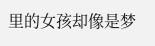里的女孩却像是梦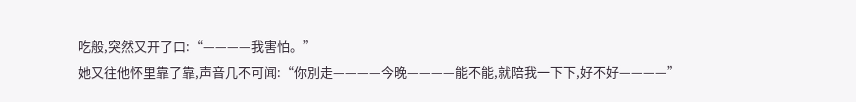吃般,突然又开了口:“————我害怕。”
她又往他怀里靠了靠,声音几不可闻:“你別走————今晚————能不能,就陪我一下下,好不好————”